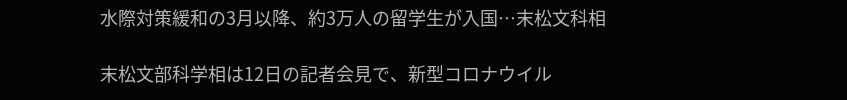水際対策緩和の3月以降、約3万人の留学生が入国…末松文科相

末松文部科学相は12日の記者会見で、新型コロナウイル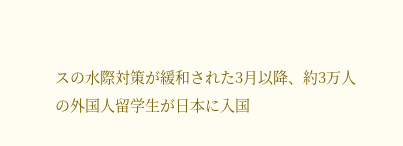スの水際対策が緩和された3月以降、約3万人の外国人留学生が日本に入国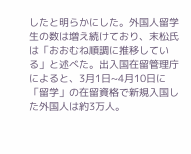したと明らかにした。外国人留学生の数は増え続けており、末松氏は「おおむね順調に推移している」と述べた。出入国在留管理庁によると、3月1日~4月10日に「留学」の在留資格で新規入国した外国人は約3万人。